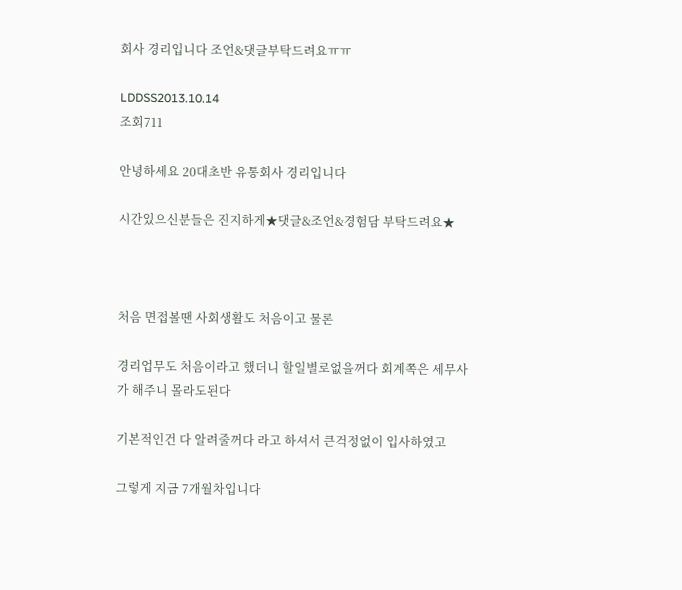회사 경리입니다 조언&댓글부탁드려요ㅠㅠ

LDDSS2013.10.14
조회711

안녕하세요 20대초반 유통회사 경리입니다

시간있으신분들은 진지하게★댓글&조언&경험담 부탁드려요★



처음 면접볼땐 사회생활도 처음이고 물론

경리업무도 처음이라고 했더니 할일별로없을꺼다 회계쪽은 세무사가 해주니 몰라도된다

기본적인건 다 알려줄꺼다 라고 하셔서 큰걱정없이 입사하였고

그렇게 지금 7개월차입니다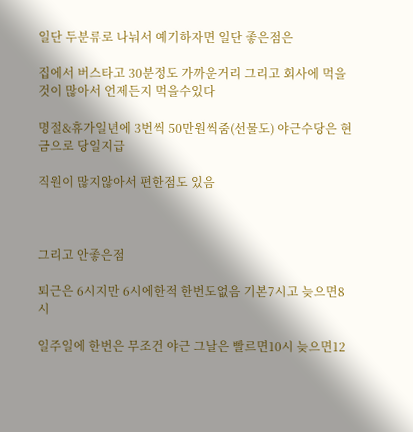일단 두분류로 나눠서 예기하자면 일단 좋은점은

집에서 버스타고 30분정도 가까운거리 그리고 회사에 먹을것이 많아서 언제든지 먹을수있다

명절&휴가일년에 3번씩 50만원씩줌(선물도) 야근수당은 현금으로 당일지급

직원이 많지않아서 편한점도 있음



그리고 안좋은점

퇴근은 6시지만 6시에한적 한번도없음 기본7시고 늦으면8시

일주일에 한번은 무조건 야근 그날은 빨르면10시 늦으면12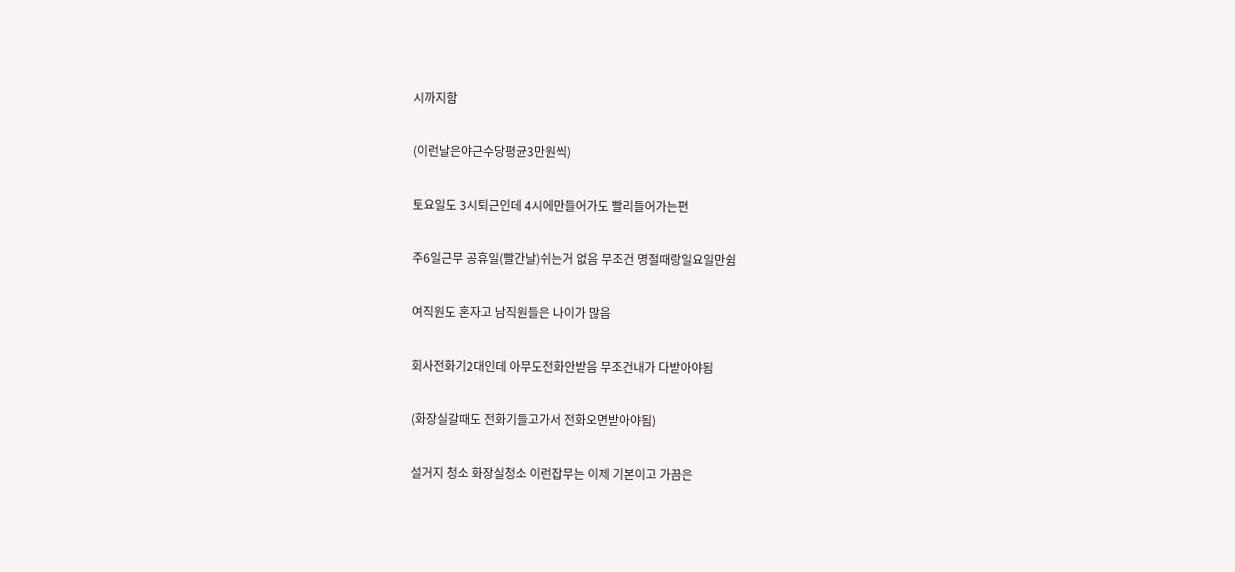시까지함

(이런날은야근수당평균3만원씩)

토요일도 3시퇴근인데 4시에만들어가도 빨리들어가는편

주6일근무 공휴일(빨간날)쉬는거 없음 무조건 명절때랑일요일만쉼

여직원도 혼자고 남직원들은 나이가 많음

회사전화기2대인데 아무도전화안받음 무조건내가 다받아야됨

(화장실갈때도 전화기들고가서 전화오면받아야됨)

설거지 청소 화장실청소 이런잡무는 이제 기본이고 가끔은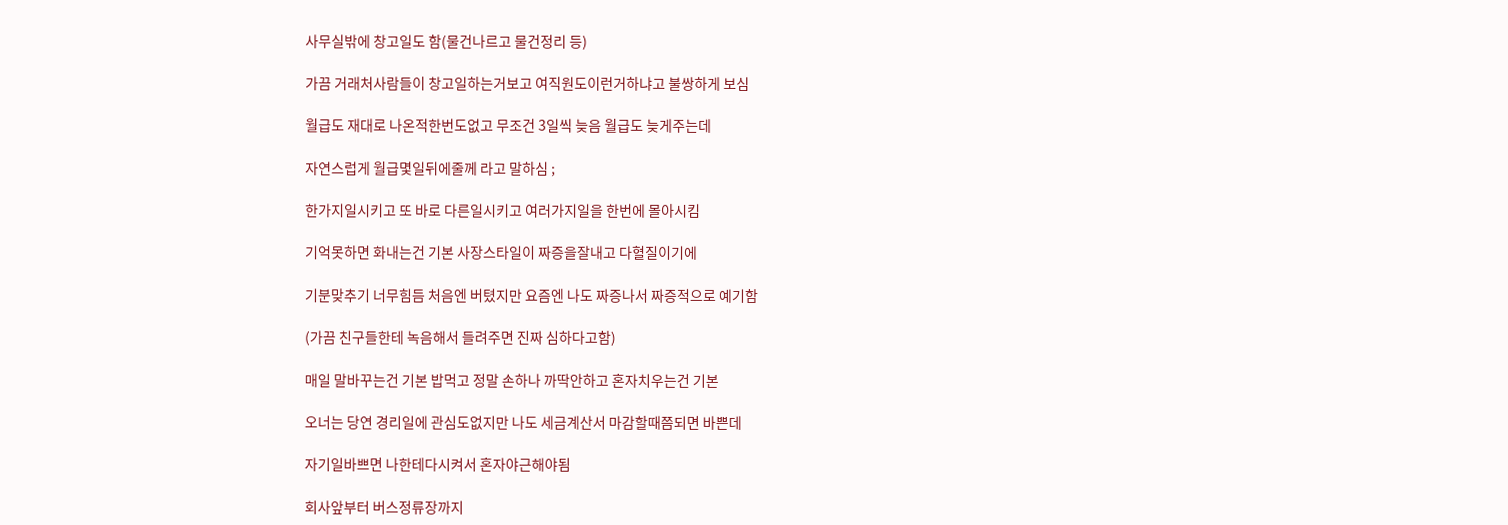사무실밖에 창고일도 함(물건나르고 물건정리 등)

가끔 거래처사람들이 창고일하는거보고 여직원도이런거하냐고 불쌍하게 보심

월급도 재대로 나온적한번도없고 무조건 3일씩 늦음 월급도 늦게주는데

자연스럽게 월급몇일뒤에줄께 라고 말하심 ;

한가지일시키고 또 바로 다른일시키고 여러가지일을 한번에 몰아시킴

기억못하면 화내는건 기본 사장스타일이 짜증을잘내고 다혈질이기에

기분맞추기 너무힘듬 처음엔 버텼지만 요즘엔 나도 짜증나서 짜증적으로 예기함

(가끔 친구들한테 녹음해서 들려주면 진짜 심하다고함)

매일 말바꾸는건 기본 밥먹고 정말 손하나 까딱안하고 혼자치우는건 기본

오너는 당연 경리일에 관심도없지만 나도 세금계산서 마감할때쯤되면 바쁜데

자기일바쁘면 나한테다시켜서 혼자야근해야됨

회사앞부터 버스정류장까지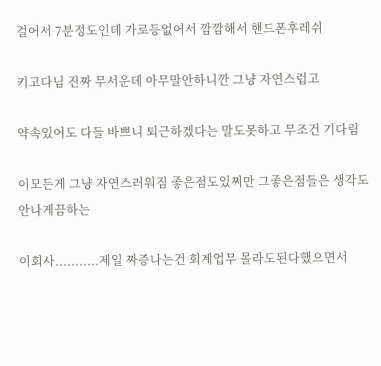걸어서 7분정도인데 가로등없어서 깜깜해서 핸드폰후레쉬

키고다님 진짜 무서운데 아무말안하니깐 그냥 자연스럽고

약속있어도 다들 바쁘니 퇴근하겠다는 말도못하고 무조건 기다림

이모든게 그냥 자연스러워짐 좋은점도있찌만 그좋은점들은 생각도안나게끔하는

이회사...........제일 짜증나는건 회계업무 몰라도된다했으면서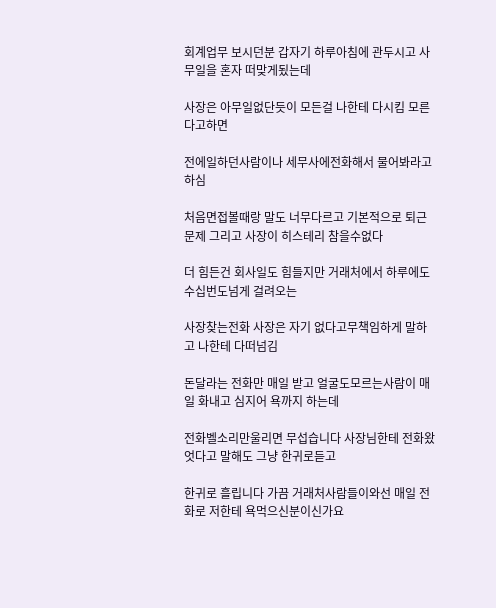회계업무 보시던분 갑자기 하루아침에 관두시고 사무일을 혼자 떠맞게됬는데

사장은 아무일없단듯이 모든걸 나한테 다시킴 모른다고하면

전에일하던사람이나 세무사에전화해서 물어봐라고 하심

처음면접볼때랑 말도 너무다르고 기본적으로 퇴근문제 그리고 사장이 히스테리 참을수없다

더 힘든건 회사일도 힘들지만 거래처에서 하루에도 수십번도넘게 걸려오는

사장찾는전화 사장은 자기 없다고무책임하게 말하고 나한테 다떠넘김

돈달라는 전화만 매일 받고 얼굴도모르는사람이 매일 화내고 심지어 욕까지 하는데

전화벨소리만울리면 무섭습니다 사장님한테 전화왔엇다고 말해도 그냥 한귀로듣고

한귀로 흘립니다 가끔 거래처사람들이와선 매일 전화로 저한테 욕먹으신분이신가요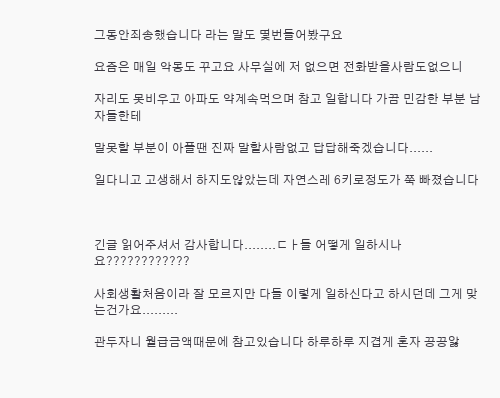그동안죄송했습니다 라는 말도 몇번들어봤구요

요즘은 매일 악몽도 꾸고요 사무실에 저 없으면 전화받을사람도없으니

자리도 못비우고 아파도 약계속먹으며 참고 일합니다 가끔 민감한 부분 남자들한테

말못할 부분이 아플땐 진짜 말할사람없고 답답해죽겠습니다......

일다니고 고생해서 하지도않았는데 자연스레 6키로정도가 쭉 빠졌습니다



긴글 읽어주셔서 감사합니다........ㄷㅏ들 어떻게 일하시나요????????????

사회생활처음이라 잘 모르지만 다들 이렇게 일하신다고 하시던데 그게 맞는건가요.........

관두자니 월급금액때문에 참고있습니다 하루하루 지겹게 혼자 끙끙앓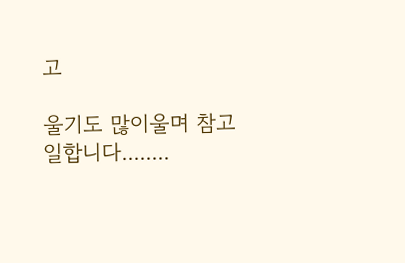고

울기도 많이울며 참고 일합니다........